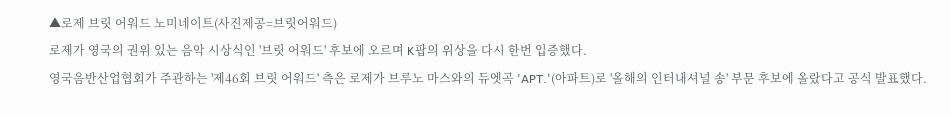▲로제 브릿 어워드 노미네이트(사진제공=브릿어워드)
로제가 영국의 권위 있는 음악 시상식인 '브릿 어워드' 후보에 오르며 K팝의 위상을 다시 한번 입증했다.
영국음반산업협회가 주관하는 '제46회 브릿 어워드' 측은 로제가 브루노 마스와의 듀엣곡 'APT.'(아파트)로 '올해의 인터내셔널 송' 부문 후보에 올랐다고 공식 발표했다.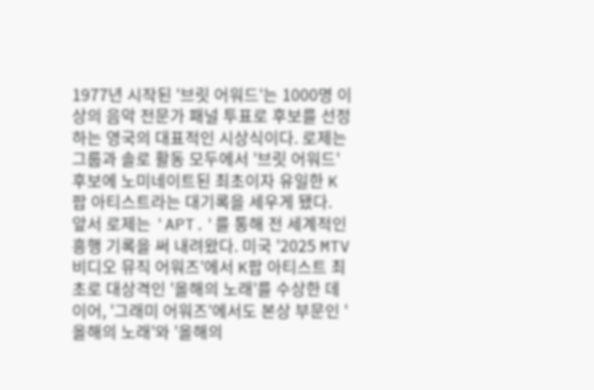1977년 시작된 '브릿 어워드'는 1000명 이상의 음악 전문가 패널 투표로 후보를 선정하는 영국의 대표적인 시상식이다. 로제는 그룹과 솔로 활동 모두에서 '브릿 어워드' 후보에 노미네이트된 최초이자 유일한 K팝 아티스트라는 대기록을 세우게 됐다.
앞서 로제는 'APT.'를 통해 전 세계적인 흥행 기록을 써 내려왔다. 미국 '2025 MTV 비디오 뮤직 어워즈'에서 K팝 아티스트 최초로 대상격인 '올해의 노래'를 수상한 데 이어, '그래미 어워즈'에서도 본상 부문인 '올해의 노래'와 '올해의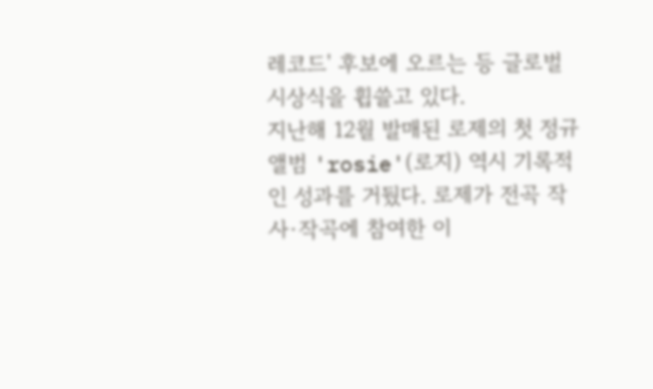레코드' 후보에 오르는 등 글로벌 시상식을 휩쓸고 있다.
지난해 12월 발매된 로제의 첫 정규 앨범 'rosie'(로지) 역시 기록적인 성과를 거뒀다. 로제가 전곡 작사·작곡에 참여한 이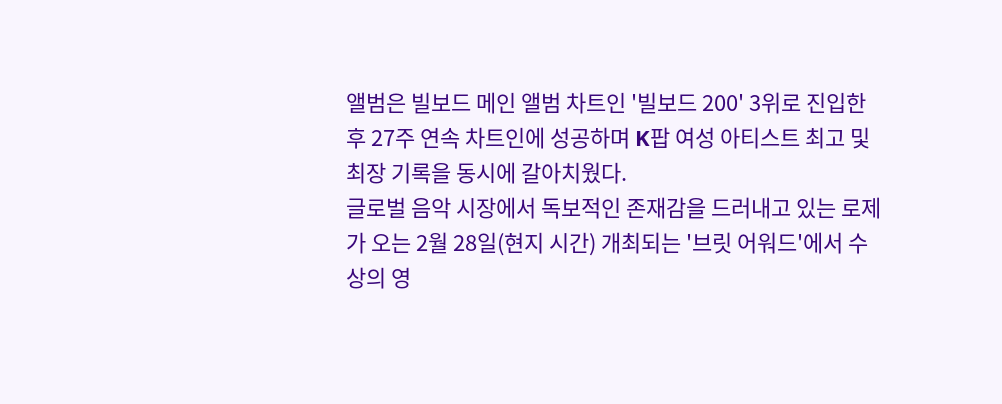앨범은 빌보드 메인 앨범 차트인 '빌보드 200' 3위로 진입한 후 27주 연속 차트인에 성공하며 K팝 여성 아티스트 최고 및 최장 기록을 동시에 갈아치웠다.
글로벌 음악 시장에서 독보적인 존재감을 드러내고 있는 로제가 오는 2월 28일(현지 시간) 개최되는 '브릿 어워드'에서 수상의 영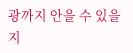광까지 안을 수 있을지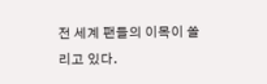전 세계 팬들의 이목이 쏠리고 있다.